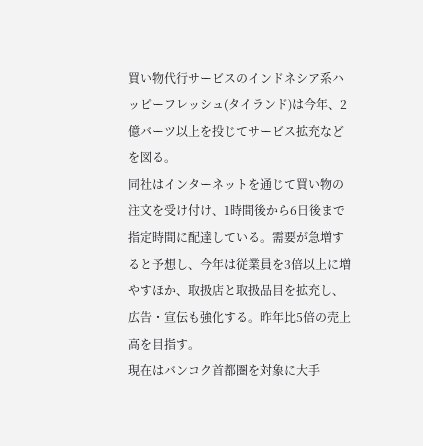買い物代行サービスのインドネシア系ハッピーフレッシュ(タイランド)は今年、2億バーツ以上を投じてサービス拡充などを図る。
同社はインターネットを通じて買い物の注文を受け付け、1時間後から6日後まで指定時間に配達している。需要が急増すると予想し、今年は従業員を3倍以上に増やすほか、取扱店と取扱品目を拡充し、広告・宣伝も強化する。昨年比5倍の売上高を目指す。
現在はバンコク首都圏を対象に大手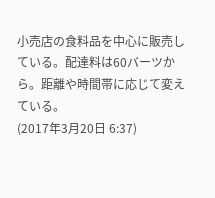小売店の食料品を中心に販売している。配達料は60バーツから。距離や時間帯に応じて変えている。
(2017年3月20日 6:37)